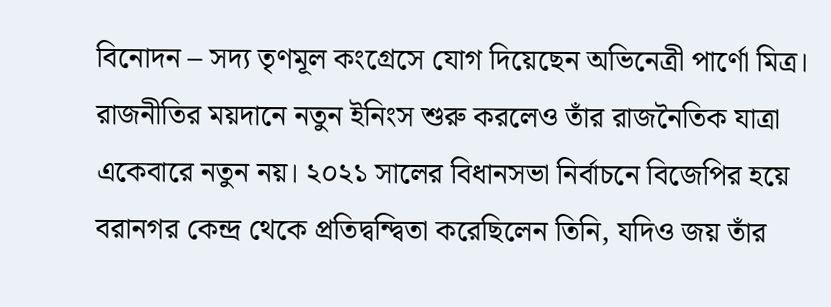বিনোদন – সদ্য তৃণমূল কংগ্রেসে যোগ দিয়েছেন অভিনেত্রী পার্ণো মিত্র। রাজনীতির ময়দানে নতুন ইনিংস শুরু করলেও তাঁর রাজনৈতিক যাত্রা একেবারে নতুন নয়। ২০২১ সালের বিধানসভা নির্বাচনে বিজেপির হয়ে বরানগর কেন্দ্র থেকে প্রতিদ্বন্দ্বিতা করেছিলেন তিনি, যদিও জয় তাঁর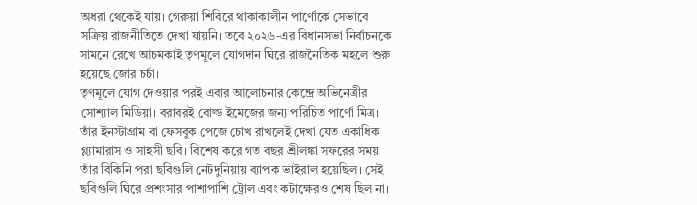অধরা থেকেই যায়। গেরুয়া শিবিরে থাকাকালীন পার্ণোকে সেভাবে সক্রিয় রাজনীতিতে দেখা যায়নি। তবে ২০২৬-এর বিধানসভা নির্বাচনকে সামনে রেখে আচমকাই তৃণমূলে যোগদান ঘিরে রাজনৈতিক মহলে শুরু হয়েছে জোর চর্চা।
তৃণমূলে যোগ দেওয়ার পরই এবার আলোচনার কেন্দ্রে অভিনেত্রীর সোশ্যাল মিডিয়া। বরাবরই বোল্ড ইমেজের জন্য পরিচিত পার্ণো মিত্র। তাঁর ইনস্টাগ্রাম বা ফেসবুক পেজে চোখ রাখলেই দেখা যেত একাধিক গ্ল্যামারাস ও সাহসী ছবি। বিশেষ করে গত বছর শ্রীলঙ্কা সফরের সময় তাঁর বিকিনি পরা ছবিগুলি নেটদুনিয়ায় ব্যাপক ভাইরাল হয়েছিল। সেই ছবিগুলি ঘিরে প্রশংসার পাশাপাশি ট্রোল এবং কটাক্ষেরও শেষ ছিল না।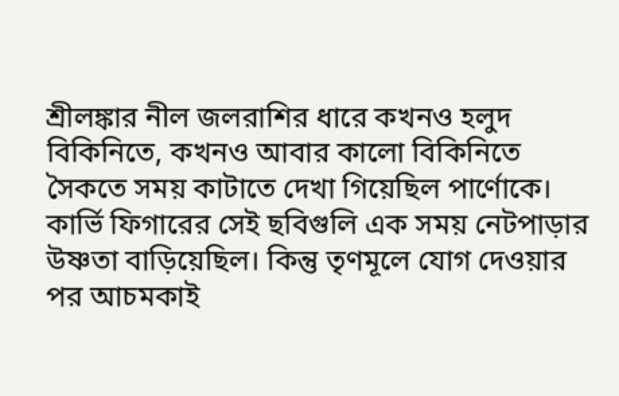শ্রীলঙ্কার নীল জলরাশির ধারে কখনও হলুদ বিকিনিতে, কখনও আবার কালো বিকিনিতে সৈকতে সময় কাটাতে দেখা গিয়েছিল পার্ণোকে। কার্ভি ফিগারের সেই ছবিগুলি এক সময় নেটপাড়ার উষ্ণতা বাড়িয়েছিল। কিন্তু তৃণমূলে যোগ দেওয়ার পর আচমকাই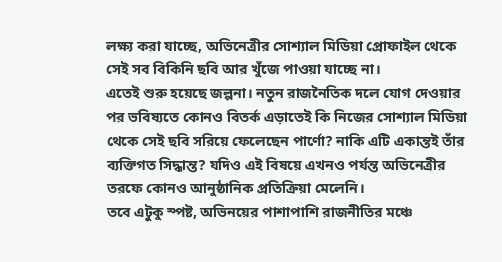লক্ষ্য করা যাচ্ছে, অভিনেত্রীর সোশ্যাল মিডিয়া প্রোফাইল থেকে সেই সব বিকিনি ছবি আর খুঁজে পাওয়া যাচ্ছে না।
এতেই শুরু হয়েছে জল্পনা। নতুন রাজনৈতিক দলে যোগ দেওয়ার পর ভবিষ্যতে কোনও বিতর্ক এড়াতেই কি নিজের সোশ্যাল মিডিয়া থেকে সেই ছবি সরিয়ে ফেলেছেন পার্ণো? নাকি এটি একান্তই তাঁর ব্যক্তিগত সিদ্ধান্ত? যদিও এই বিষয়ে এখনও পর্যন্ত অভিনেত্রীর তরফে কোনও আনুষ্ঠানিক প্রতিক্রিয়া মেলেনি।
তবে এটুকু স্পষ্ট, অভিনয়ের পাশাপাশি রাজনীতির মঞ্চে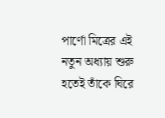পার্ণো মিত্রের এই নতুন অধ্যায় শুরু হতেই তাঁকে ঘিরে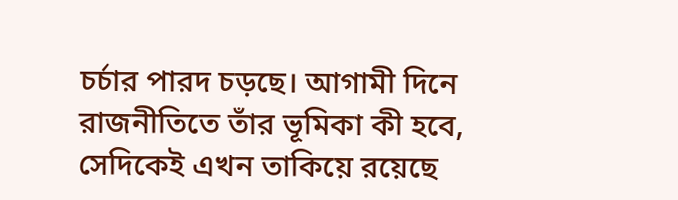চর্চার পারদ চড়ছে। আগামী দিনে রাজনীতিতে তাঁর ভূমিকা কী হবে, সেদিকেই এখন তাকিয়ে রয়েছে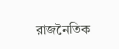রাজনৈতিক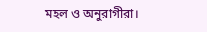মহল ও অনুরাগীরা।